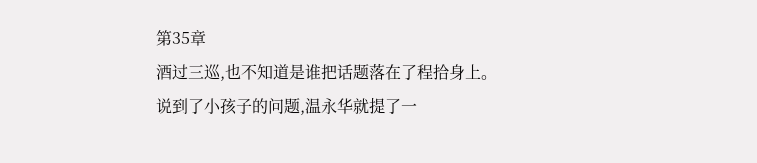第35章
酒过三巡,也不知道是谁把话题落在了程拾身上。
说到了小孩子的问题,温永华就提了一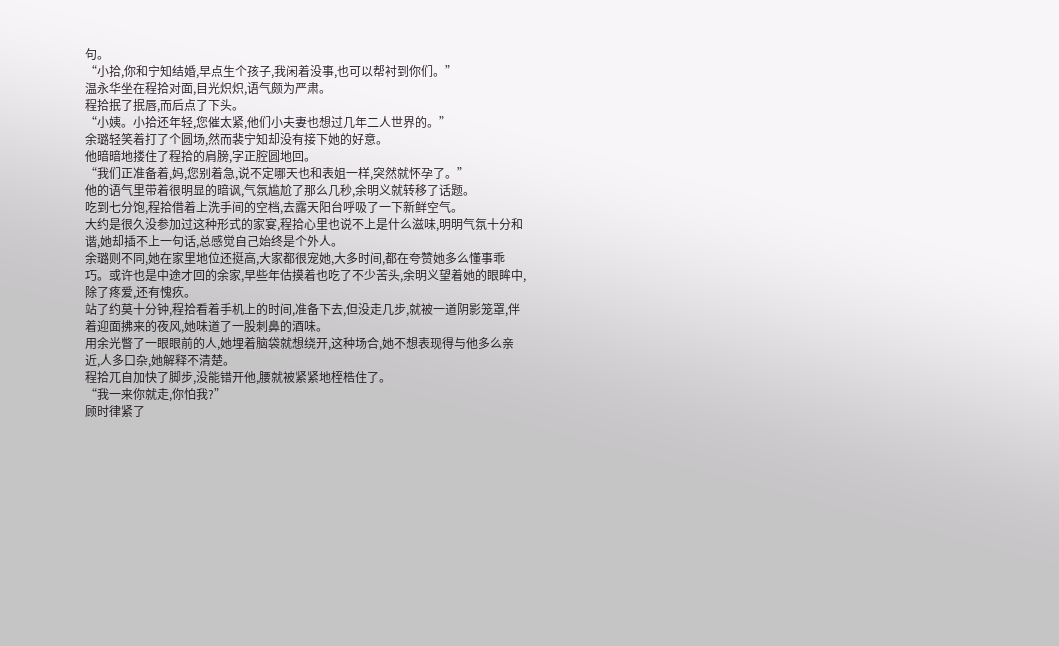句。
“小拾,你和宁知结婚,早点生个孩子,我闲着没事,也可以帮衬到你们。”
温永华坐在程拾对面,目光炽炽,语气颇为严肃。
程拾抿了抿唇,而后点了下头。
“小姨。小拾还年轻,您催太紧,他们小夫妻也想过几年二人世界的。”
余璐轻笑着打了个圆场,然而裴宁知却没有接下她的好意。
他暗暗地搂住了程拾的肩膀,字正腔圆地回。
“我们正准备着,妈,您别着急,说不定哪天也和表姐一样,突然就怀孕了。”
他的语气里带着很明显的暗讽,气氛尴尬了那么几秒,余明义就转移了话题。
吃到七分饱,程拾借着上洗手间的空档,去露天阳台呼吸了一下新鲜空气。
大约是很久没参加过这种形式的家宴,程拾心里也说不上是什么滋味,明明气氛十分和谐,她却插不上一句话,总感觉自己始终是个外人。
余璐则不同,她在家里地位还挺高,大家都很宠她,大多时间,都在夸赞她多么懂事乖巧。或许也是中途才回的余家,早些年估摸着也吃了不少苦头,余明义望着她的眼眸中,除了疼爱,还有愧疚。
站了约莫十分钟,程拾看着手机上的时间,准备下去,但没走几步,就被一道阴影笼罩,伴着迎面拂来的夜风,她味道了一股刺鼻的酒味。
用余光瞥了一眼眼前的人,她埋着脑袋就想绕开,这种场合,她不想表现得与他多么亲近,人多口杂,她解释不清楚。
程拾兀自加快了脚步,没能错开他,腰就被紧紧地桎梏住了。
“我一来你就走,你怕我?”
顾时律紧了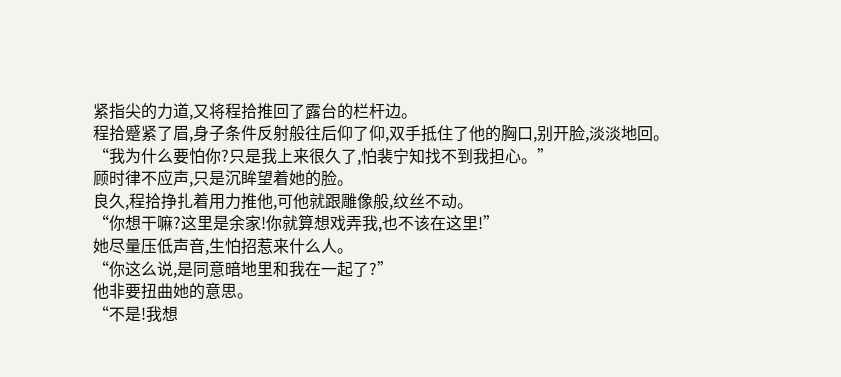紧指尖的力道,又将程拾推回了露台的栏杆边。
程拾蹙紧了眉,身子条件反射般往后仰了仰,双手抵住了他的胸口,别开脸,淡淡地回。
“我为什么要怕你?只是我上来很久了,怕裴宁知找不到我担心。”
顾时律不应声,只是沉眸望着她的脸。
良久,程拾挣扎着用力推他,可他就跟雕像般,纹丝不动。
“你想干嘛?这里是余家!你就算想戏弄我,也不该在这里!”
她尽量压低声音,生怕招惹来什么人。
“你这么说,是同意暗地里和我在一起了?”
他非要扭曲她的意思。
“不是!我想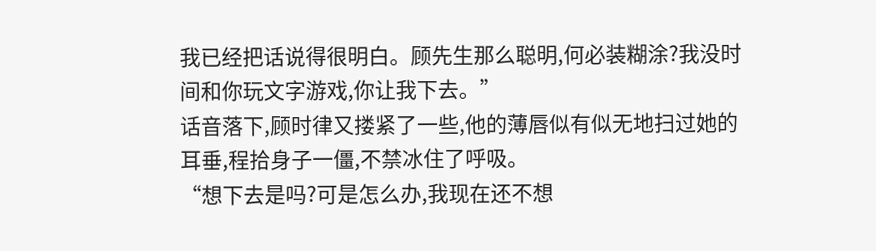我已经把话说得很明白。顾先生那么聪明,何必装糊涂?我没时间和你玩文字游戏,你让我下去。”
话音落下,顾时律又搂紧了一些,他的薄唇似有似无地扫过她的耳垂,程拾身子一僵,不禁冰住了呼吸。
“想下去是吗?可是怎么办,我现在还不想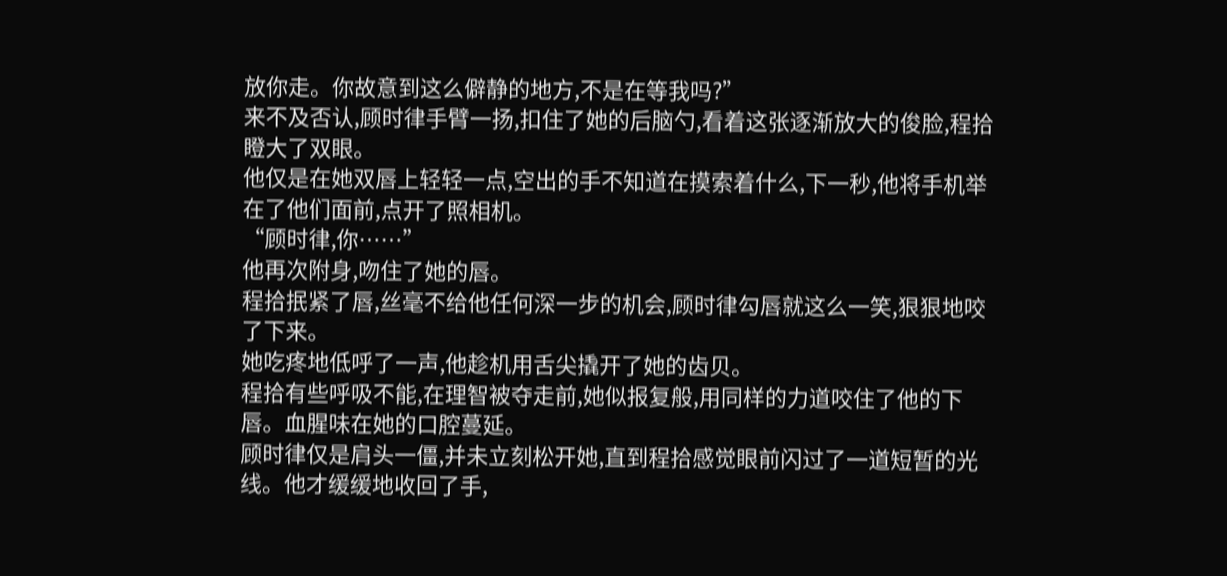放你走。你故意到这么僻静的地方,不是在等我吗?”
来不及否认,顾时律手臂一扬,扣住了她的后脑勺,看着这张逐渐放大的俊脸,程拾瞪大了双眼。
他仅是在她双唇上轻轻一点,空出的手不知道在摸索着什么,下一秒,他将手机举在了他们面前,点开了照相机。
“顾时律,你……”
他再次附身,吻住了她的唇。
程拾抿紧了唇,丝毫不给他任何深一步的机会,顾时律勾唇就这么一笑,狠狠地咬了下来。
她吃疼地低呼了一声,他趁机用舌尖撬开了她的齿贝。
程拾有些呼吸不能,在理智被夺走前,她似报复般,用同样的力道咬住了他的下唇。血腥味在她的口腔蔓延。
顾时律仅是肩头一僵,并未立刻松开她,直到程拾感觉眼前闪过了一道短暂的光线。他才缓缓地收回了手,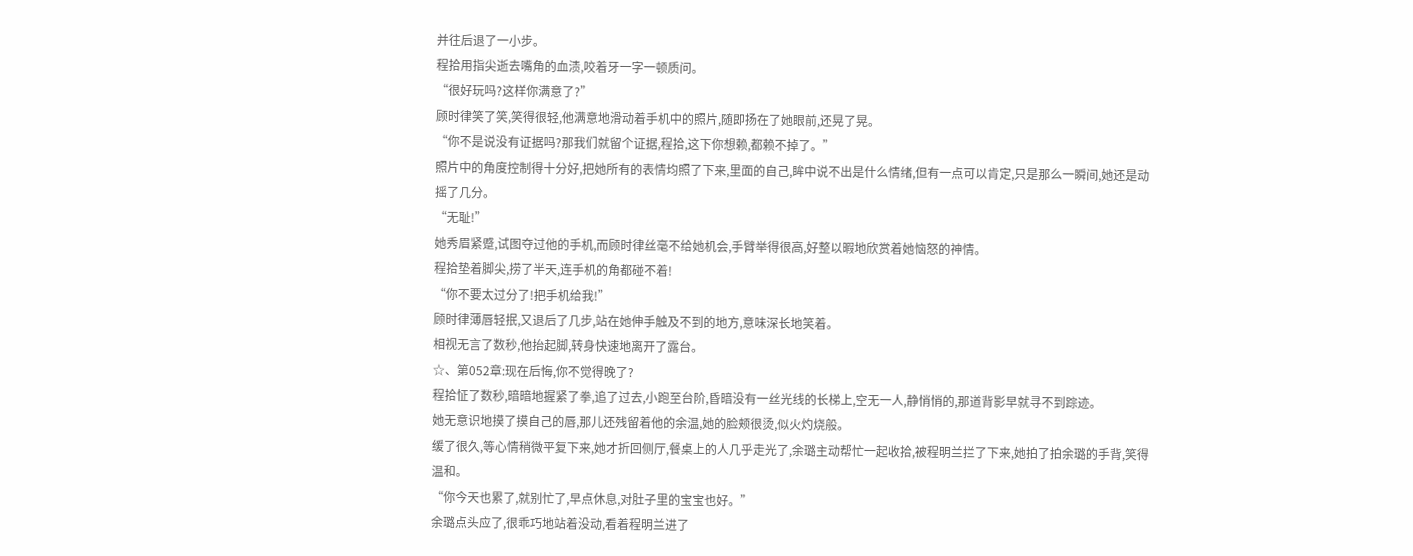并往后退了一小步。
程拾用指尖逝去嘴角的血渍,咬着牙一字一顿质问。
“很好玩吗?这样你满意了?”
顾时律笑了笑,笑得很轻,他满意地滑动着手机中的照片,随即扬在了她眼前,还晃了晃。
“你不是说没有证据吗?那我们就留个证据,程拾,这下你想赖,都赖不掉了。”
照片中的角度控制得十分好,把她所有的表情均照了下来,里面的自己,眸中说不出是什么情绪,但有一点可以肯定,只是那么一瞬间,她还是动摇了几分。
“无耻!”
她秀眉紧蹙,试图夺过他的手机,而顾时律丝毫不给她机会,手臂举得很高,好整以暇地欣赏着她恼怒的神情。
程拾垫着脚尖,捞了半天,连手机的角都碰不着!
“你不要太过分了!把手机给我!”
顾时律薄唇轻抿,又退后了几步,站在她伸手触及不到的地方,意味深长地笑着。
相视无言了数秒,他抬起脚,转身快速地离开了露台。
☆、第052章:现在后悔,你不觉得晚了?
程拾怔了数秒,暗暗地握紧了拳,追了过去,小跑至台阶,昏暗没有一丝光线的长梯上,空无一人,静悄悄的,那道背影早就寻不到踪迹。
她无意识地摸了摸自己的唇,那儿还残留着他的余温,她的脸颊很烫,似火灼烧般。
缓了很久,等心情稍微平复下来,她才折回侧厅,餐桌上的人几乎走光了,余璐主动帮忙一起收拾,被程明兰拦了下来,她拍了拍余璐的手背,笑得温和。
“你今天也累了,就别忙了,早点休息,对肚子里的宝宝也好。”
余璐点头应了,很乖巧地站着没动,看着程明兰进了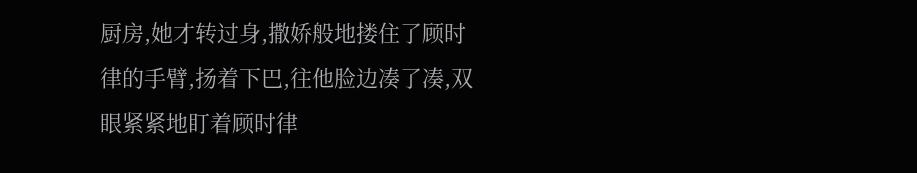厨房,她才转过身,撒娇般地搂住了顾时律的手臂,扬着下巴,往他脸边凑了凑,双眼紧紧地盯着顾时律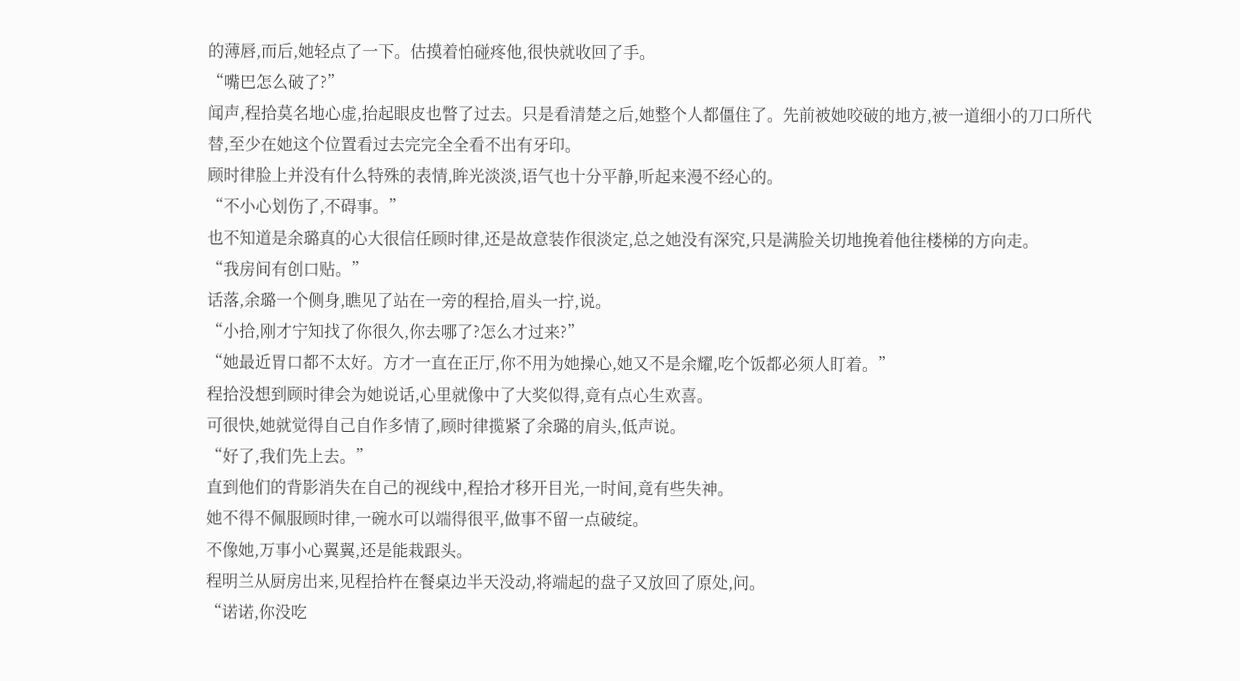的薄唇,而后,她轻点了一下。估摸着怕碰疼他,很快就收回了手。
“嘴巴怎么破了?”
闻声,程拾莫名地心虚,抬起眼皮也瞥了过去。只是看清楚之后,她整个人都僵住了。先前被她咬破的地方,被一道细小的刀口所代替,至少在她这个位置看过去完完全全看不出有牙印。
顾时律脸上并没有什么特殊的表情,眸光淡淡,语气也十分平静,听起来漫不经心的。
“不小心划伤了,不碍事。”
也不知道是余璐真的心大很信任顾时律,还是故意装作很淡定,总之她没有深究,只是满脸关切地挽着他往楼梯的方向走。
“我房间有创口贴。”
话落,余璐一个侧身,瞧见了站在一旁的程拾,眉头一拧,说。
“小拾,刚才宁知找了你很久,你去哪了?怎么才过来?”
“她最近胃口都不太好。方才一直在正厅,你不用为她操心,她又不是余耀,吃个饭都必须人盯着。”
程拾没想到顾时律会为她说话,心里就像中了大奖似得,竟有点心生欢喜。
可很快,她就觉得自己自作多情了,顾时律揽紧了余璐的肩头,低声说。
“好了,我们先上去。”
直到他们的背影消失在自己的视线中,程拾才移开目光,一时间,竟有些失神。
她不得不佩服顾时律,一碗水可以端得很平,做事不留一点破绽。
不像她,万事小心翼翼,还是能栽跟头。
程明兰从厨房出来,见程拾杵在餐桌边半天没动,将端起的盘子又放回了原处,问。
“诺诺,你没吃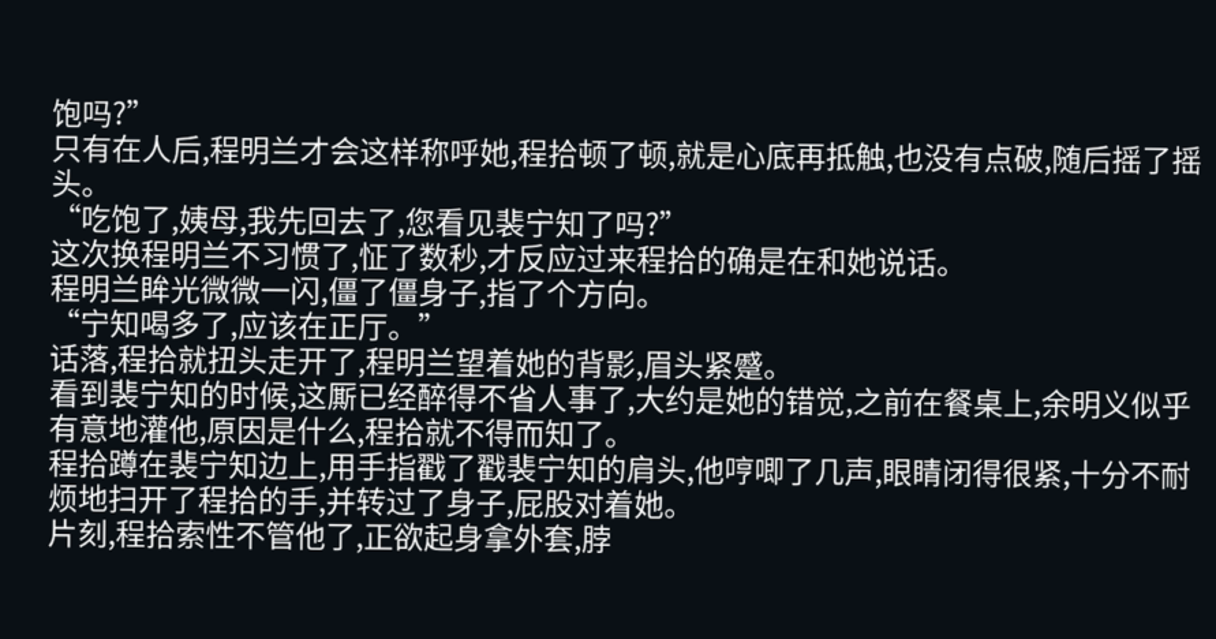饱吗?”
只有在人后,程明兰才会这样称呼她,程拾顿了顿,就是心底再抵触,也没有点破,随后摇了摇头。
“吃饱了,姨母,我先回去了,您看见裴宁知了吗?”
这次换程明兰不习惯了,怔了数秒,才反应过来程拾的确是在和她说话。
程明兰眸光微微一闪,僵了僵身子,指了个方向。
“宁知喝多了,应该在正厅。”
话落,程拾就扭头走开了,程明兰望着她的背影,眉头紧蹙。
看到裴宁知的时候,这厮已经醉得不省人事了,大约是她的错觉,之前在餐桌上,余明义似乎有意地灌他,原因是什么,程拾就不得而知了。
程拾蹲在裴宁知边上,用手指戳了戳裴宁知的肩头,他哼唧了几声,眼睛闭得很紧,十分不耐烦地扫开了程拾的手,并转过了身子,屁股对着她。
片刻,程拾索性不管他了,正欲起身拿外套,脖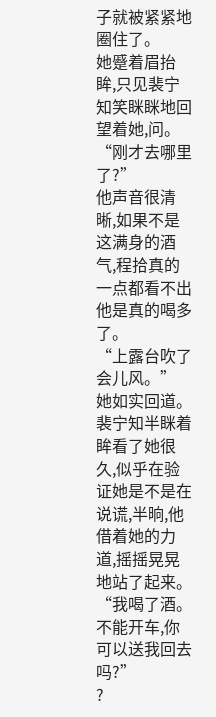子就被紧紧地圈住了。
她蹙着眉抬眸,只见裴宁知笑眯眯地回望着她,问。
“刚才去哪里了?”
他声音很清晰,如果不是这满身的酒气,程拾真的一点都看不出他是真的喝多了。
“上露台吹了会儿风。”
她如实回道。
裴宁知半眯着眸看了她很久,似乎在验证她是不是在说谎,半晌,他借着她的力道,摇摇晃晃地站了起来。
“我喝了酒。不能开车,你可以送我回去吗?”
?